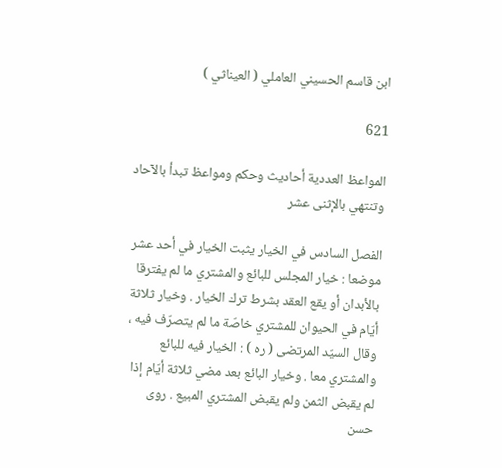ابن قاسم الحسيني العاملي ( العيناثي )

621

المواعظ العددية أحاديث وحكم ومواعظ تبدأ بالآحاد وتنتهي بالإثنى عشر

الفصل السادس في الخيار يثبت الخيار في أحد عشر موضعا : خيار المجلس للبائع والمشتري ما لم يفترقا بالأبدان أو يقع العقد بشرط ترك الخيار . وخيار ثلاثة أيّام في الحيوان للمشتري خاصّة ما لم يتصرّف فيه ، وقال السيّد المرتضى ( ره ) : الخيار فيه للبائع والمشتري معا . وخيار البائع بعد مضي ثلاثة أيّام إذا لم يقبض الثمن ولم يقبض المشتري المبيع . روى حسن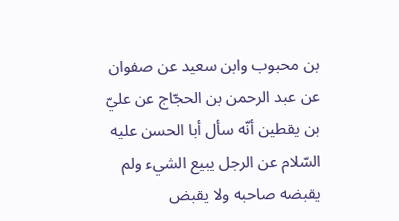بن محبوب وابن سعيد عن صفوان عن عبد الرحمن بن الحجّاج عن عليّ بن يقطين أنّه سأل أبا الحسن عليه السّلام عن الرجل يبيع الشيء ولم يقبضه صاحبه ولا يقبض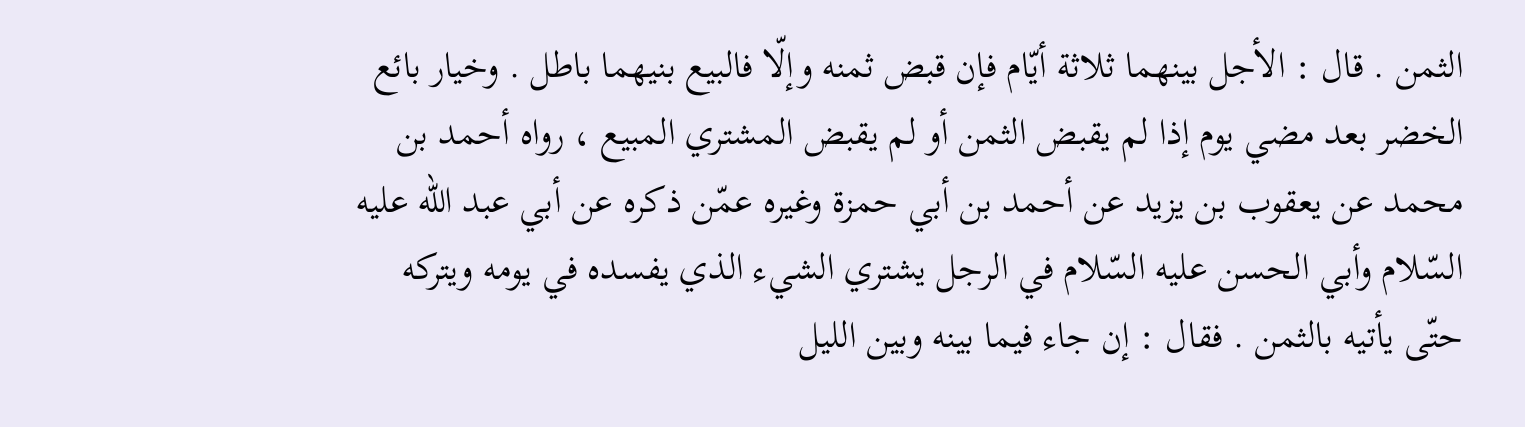الثمن . قال : الأجل بينهما ثلاثة أيّام فإن قبض ثمنه وإلّا فالبيع بنيهما باطل . وخيار بائع الخضر بعد مضي يوم إذا لم يقبض الثمن أو لم يقبض المشتري المبيع ، رواه أحمد بن محمد عن يعقوب بن يزيد عن أحمد بن أبي حمزة وغيره عمّن ذكره عن أبي عبد اللّه عليه السّلام وأبي الحسن عليه السّلام في الرجل يشتري الشيء الذي يفسده في يومه ويتركه حتّى يأتيه بالثمن . فقال : إن جاء فيما بينه وبين الليل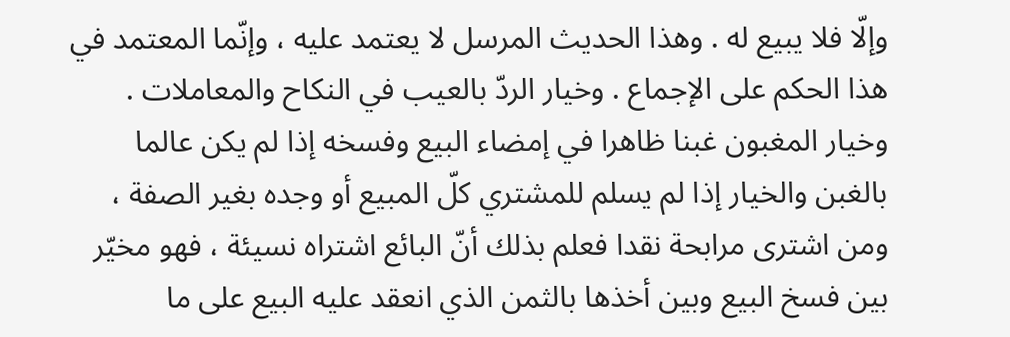وإلّا فلا يبيع له . وهذا الحديث المرسل لا يعتمد عليه ، وإنّما المعتمد في هذا الحكم على الإجماع . وخيار الردّ بالعيب في النكاح والمعاملات . وخيار المغبون غبنا ظاهرا في إمضاء البيع وفسخه إذا لم يكن عالما بالغبن والخيار إذا لم يسلم للمشتري كلّ المبيع أو وجده بغير الصفة ، ومن اشترى مرابحة نقدا فعلم بذلك أنّ البائع اشتراه نسيئة ، فهو مخيّر بين فسخ البيع وبين أخذها بالثمن الذي انعقد عليه البيع على ما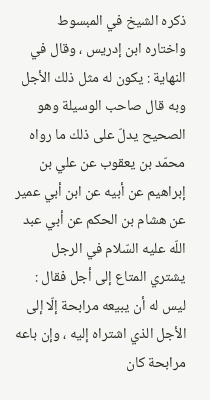ذكره الشيخ في المبسوط واختاره ابن إدريس ، وقال في النهاية : يكون له مثل ذلك الأجل وبه قال صاحب الوسيلة وهو الصحيح يدلّ على ذلك ما رواه محمّد بن يعقوب عن علي بن إبراهيم عن أبيه عن ابن أبي عمير عن هشام بن الحكم عن أبي عبد اللّه عليه السّلام في الرجل يشتري المتاع إلى أجل فقال : ليس له أن يبيعه مرابحة إلّا إلى الأجل الذي اشتراه إليه ، وإن باعه مرابحة كان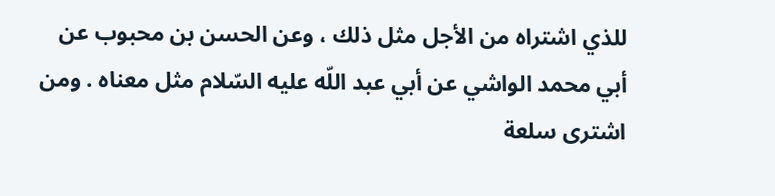للذي اشتراه من الأجل مثل ذلك ، وعن الحسن بن محبوب عن أبي محمد الواشي عن أبي عبد اللّه عليه السّلام مثل معناه . ومن اشترى سلعة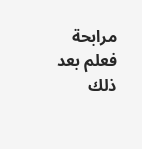مرابحة فعلم بعد ذلك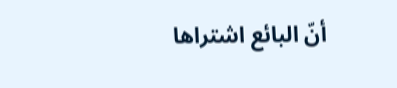أنّ البائع اشتراها